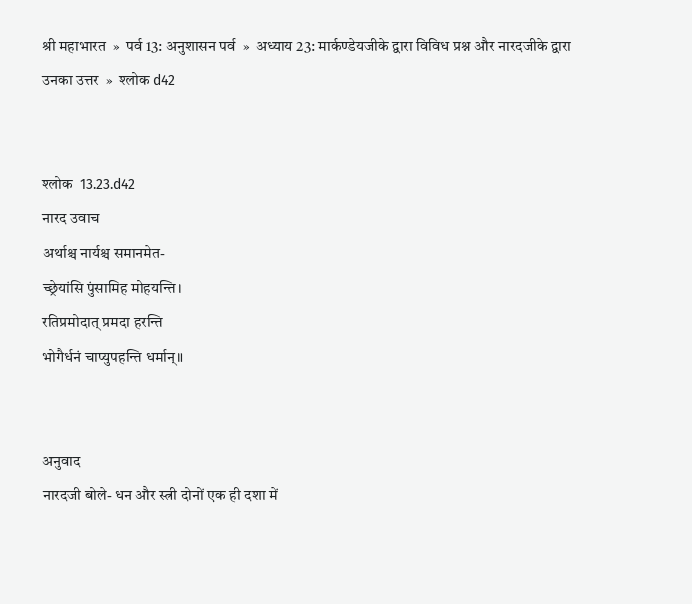श्री महाभारत  »  पर्व 13: अनुशासन पर्व  »  अध्याय 23: मार्कण्डेयजीके द्वारा विविध प्रश्न और नारदजीके द्वारा उनका उत्तर  »  श्लोक d42


श्लोक  13.23.d42
नारद उवाच
अर्थाश्च नार्यश्च समानमेत-
च्छ्रेयांसि पुंसामिह मोहयन्ति।
रतिप्रमोदात् प्रमदा हरन्ति
भोगैर्धनं चाप्युपहन्ति धर्मान्॥


अनुवाद
नारदजी बोले- धन और स्त्री दोनों एक ही दशा में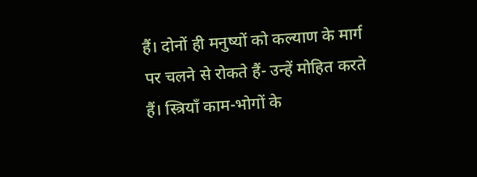हैं। दोनों ही मनुष्यों को कल्याण के मार्ग पर चलने से रोकते हैं- उन्हें मोहित करते हैं। स्त्रियाँ काम-भोगों के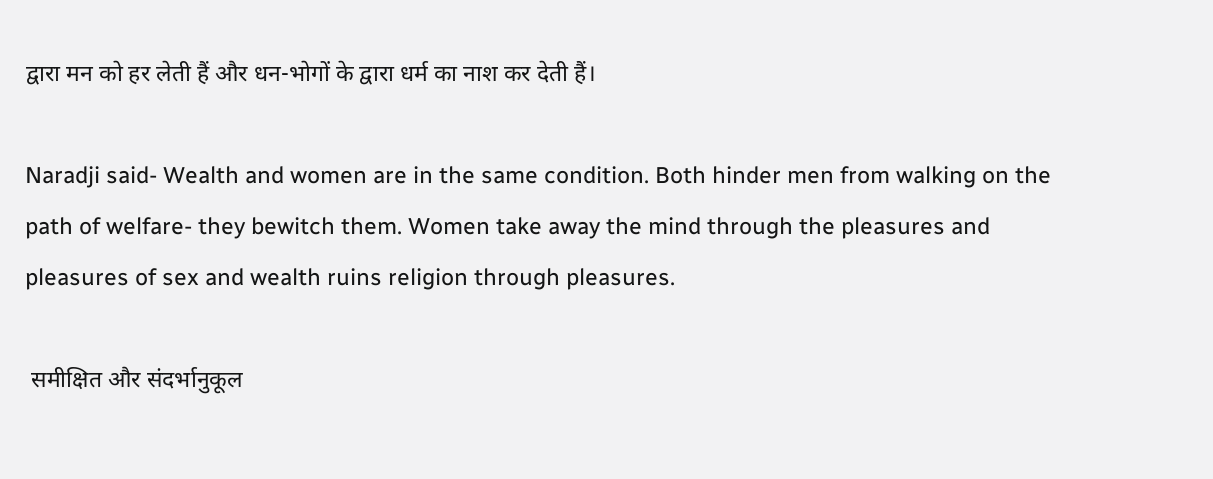द्वारा मन को हर लेती हैं और धन-भोगों के द्वारा धर्म का नाश कर देती हैं।

Naradji said- Wealth and women are in the same condition. Both hinder men from walking on the path of welfare- they bewitch them. Women take away the mind through the pleasures and pleasures of sex and wealth ruins religion through pleasures.

 समीक्षित और संदर्भानुकूल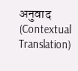अनुवाद (Contextual Translation)